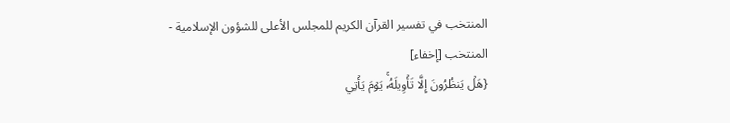المنتخب في تفسير القرآن الكريم للمجلس الأعلى للشؤون الإسلامية - المنتخب [إخفاء]
{هَلۡ يَنظُرُونَ إِلَّا تَأۡوِيلَهُۥۚ يَوۡمَ يَأۡتِي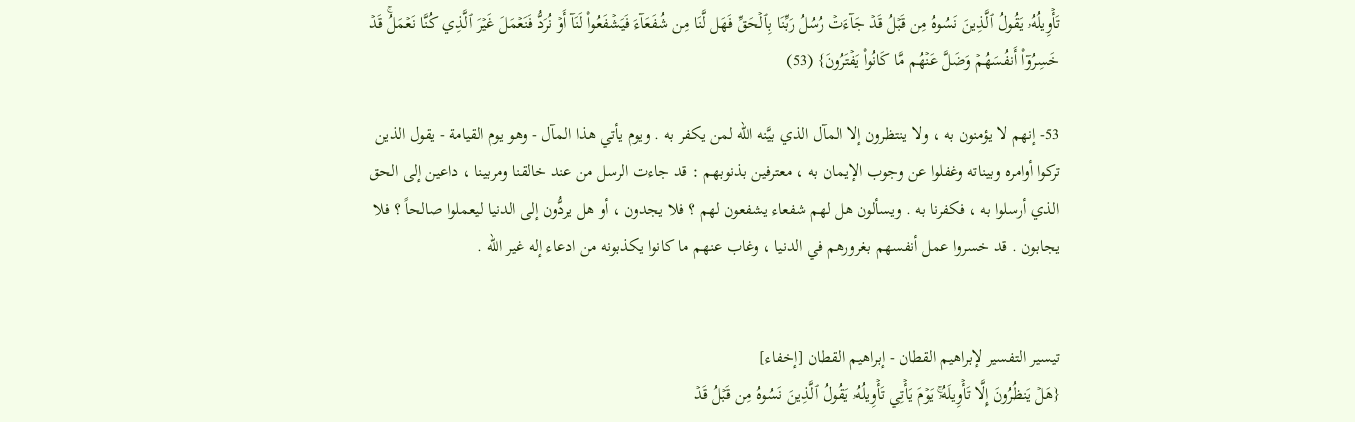تَأۡوِيلُهُۥ يَقُولُ ٱلَّذِينَ نَسُوهُ مِن قَبۡلُ قَدۡ جَآءَتۡ رُسُلُ رَبِّنَا بِٱلۡحَقِّ فَهَل لَّنَا مِن شُفَعَآءَ فَيَشۡفَعُواْ لَنَآ أَوۡ نُرَدُّ فَنَعۡمَلَ غَيۡرَ ٱلَّذِي كُنَّا نَعۡمَلُۚ قَدۡ خَسِرُوٓاْ أَنفُسَهُمۡ وَضَلَّ عَنۡهُم مَّا كَانُواْ يَفۡتَرُونَ} (53)

53- إنهم لا يؤمنون به ، ولا ينتظرون إلا المآل الذي بيَّنه الله لمن يكفر به . ويوم يأتي هذا المآل - وهو يوم القيامة - يقول الذين تركوا أوامره وبيناته وغفلوا عن وجوب الإيمان به ، معترفين بذنوبهم : قد جاءت الرسل من عند خالقنا ومربينا ، داعين إلى الحق الذي أرسلوا به ، فكفرنا به . ويسألون هل لهم شفعاء يشفعون لهم ؟ فلا يجدون ، أو هل يردُّون إلى الدنيا ليعملوا صالحاً ؟ فلا يجابون . قد خسروا عمل أنفسهم بغرورهم في الدنيا ، وغاب عنهم ما كانوا يكذبونه من ادعاء إله غير الله .


تيسير التفسير لإبراهيم القطان - إبراهيم القطان [إخفاء]
{هَلۡ يَنظُرُونَ إِلَّا تَأۡوِيلَهُۥۚ يَوۡمَ يَأۡتِي تَأۡوِيلُهُۥ يَقُولُ ٱلَّذِينَ نَسُوهُ مِن قَبۡلُ قَدۡ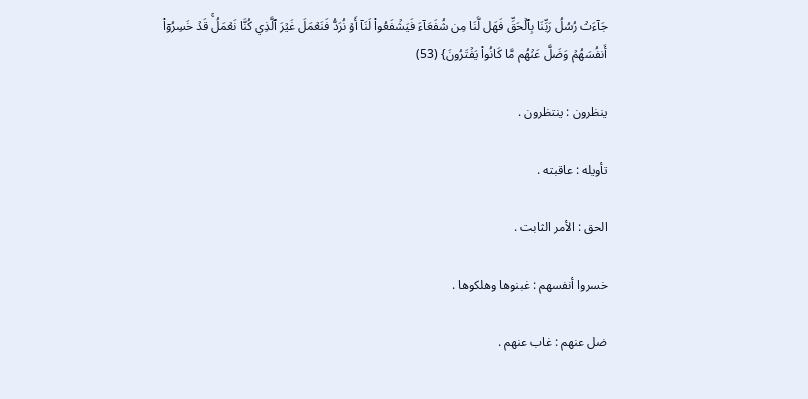جَآءَتۡ رُسُلُ رَبِّنَا بِٱلۡحَقِّ فَهَل لَّنَا مِن شُفَعَآءَ فَيَشۡفَعُواْ لَنَآ أَوۡ نُرَدُّ فَنَعۡمَلَ غَيۡرَ ٱلَّذِي كُنَّا نَعۡمَلُۚ قَدۡ خَسِرُوٓاْ أَنفُسَهُمۡ وَضَلَّ عَنۡهُم مَّا كَانُواْ يَفۡتَرُونَ} (53)

ينظرون : ينتظرون .

تأويله : عاقبته .

الحق : الأمر الثابت .

خسروا أنفسهم : غبنوها وهلكوها .

ضل عنهم : غاب عنهم .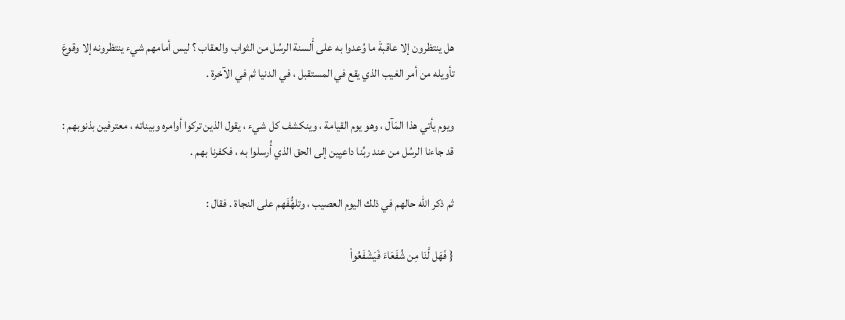هل ينتظرون إلا عاقبةَ ما وُعدوا به على أَلسنة الرسُل من الثواب والعقاب ؟ ليس أمامهم شيء ينتظرونه إلا وقوعَ تأويله من أمر الغيب الذي يقع في المستقبل ، في الدنيا ثم في الآخرة .

ويوم يأتي هذا المَآل ، وهو يوم القيامة ، وينكشف كل شيء ، يقول الذين تركوا أوامره وبيناته ، معترفين بذنوبهم : قد جاءنا الرسُل من عند ربِّنا داعيِين إلى الحق الذي أُرسلوا به ، فكفرنا بهم .

ثم ذكر الله حالهم في ذلك اليوم العصيب ، وتلهُّفَهم على النجاة . فقال :

{ فَهَل لَّنَا مِن شُفَعَاءَ فَيَشْفَعُواْ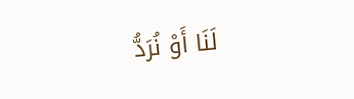لَنَا أَوْ نُرَدُّ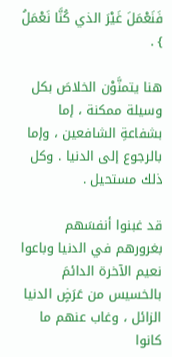فَنَعْمَلَ غَيْرَ الذي كُنَّا نَعْمَلُ } .

هنا يتمنَّوْن الخلاصَ بكل وسيلة ممكنة ، إما بشفاعةِ الشافعين ، وإما بالرجوع إلى الدنيا . وكل ذلك مستحيل .

قد غبنوا أنفسَهم بغرورهم في الدنيا وباعوا نعيم الآخرة الدائمَ بالخسيس من عَرَضٍ الدنيا الزائل ، وغاب عنهم ما كانوا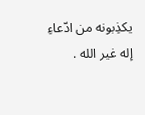يكذِبونه من ادّعاءِ إله غير الله .